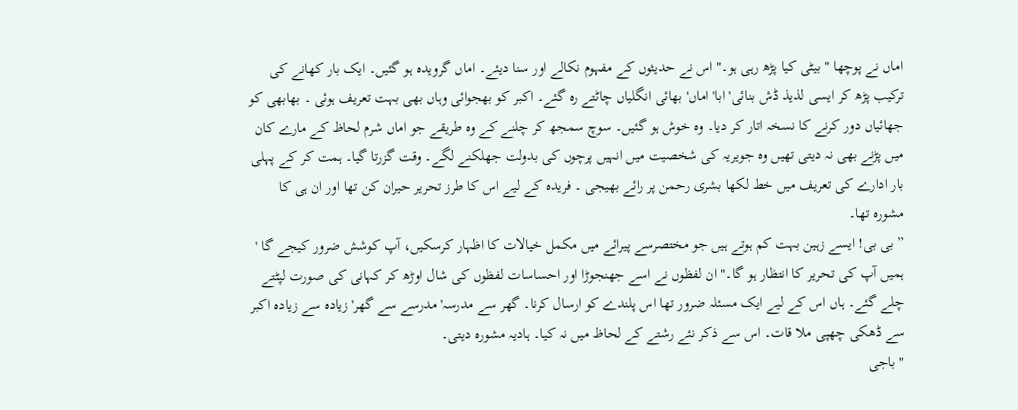اماں نے پوچھا " بیٹی کیا پڑھ رہی ہو۔" اس نے حدیثوں کے مفہوم نکالے اور سنا دیئے۔ اماں گرویده ہو گئیں۔ ایک بار کھانے کی ترکیب پڑھ کر ایسی لذیذ ڈش بنائی' ابا' اماں' بھائی انگلیاں چاٹتے رہ گئے۔ اکبر کو بھجوائی وہاں بھی بہت تعریف ہوئی ۔ بھابھی کو جھائیاں دور کرنے کا نسخہ اتار کر دیا۔ وہ خوش ہو گئیں۔ سوچ سمجھ کر چلنے کے وہ طریقے جو اماں شرم لحاظ کے مارے کان میں پڑنے بھی نہ دیتی تھیں وہ جویریہ کی شخصیت میں انہیں پرچوں کی بدولت جھلکنے لگے۔ وقت گزرتا گیا۔ ہمت کر کے پہلی بار ادارے کی تعریف میں خط لکھا بشری رحمن پر رائے بھیجی ۔ فریدہ کے لیے اس کا طرز تحریر حیران کن تھا اور ان ہی کا مشورہ تھا۔
” بی بی! ایسے زہین بہت کم ہوتے ہیں جو مختصرسے پیرائے میں مکمل خیالات کا اظہار کرسکیں، آپ کوشش ضرور کیجے گا ' ہمیں آپ کی تحریر کا انتظار ہو گا۔" ان لفظوں نے اسے جھنجوڑا اور احساسات لفظوں کی شال اوڑھ کر کہانی کی صورت لپٹتے چلے گئے۔ ہاں اس کے لیے ایک مسئلہ ضرور تھا اس پلندے کو ارسال کرنا۔ گھر سے مدرسہ' مدرسے سے گھر' زیادہ سے زیادہ اکبر سے ڈھکی چھپی ملا قات۔ اس سے ذکر نئے رشتے کے لحاظ میں نہ کیا۔ ہادیہ مشورہ دیتی۔
" باجی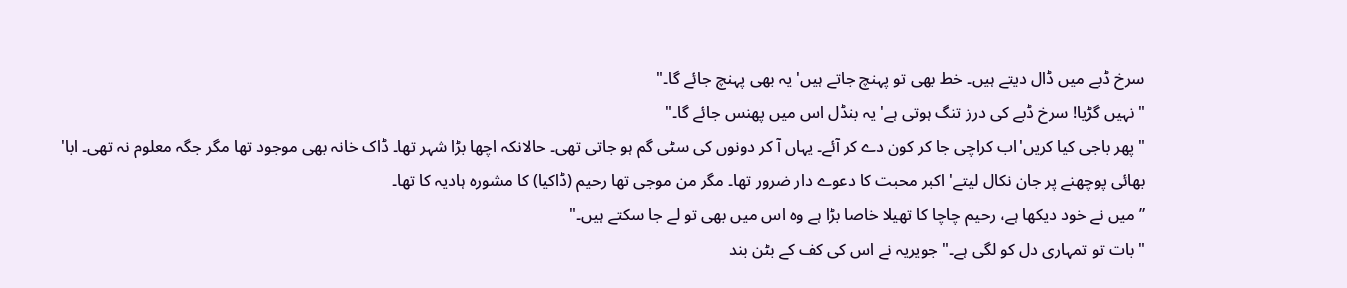سرخ ڈبے میں ڈال دیتے ہیں۔ خط بھی تو پہنچ جاتے ہیں' یہ بھی پہنچ جائے گا۔"
" نہیں گڑیا! سرخ ڈبے کی درز تنگ ہوتی ہے' یہ بنڈل اس میں پھنس جائے گا۔"
" پھر باجی کیا کریں'اب کراچی جا کر کون دے کر آئے۔ یہاں آ کر دونوں کی سٹی گم ہو جاتی تھی۔ حالانکہ اچھا بڑا شہر تھا۔ ڈاک خانہ بھی موجود تھا مگر جگہ معلوم نہ تھی۔ ابا' بھائی پوچھنے پر جان نکال لیتے' اکبر محبت کا دعوے دار ضرور تھا۔ مگر من موجی تھا رحیم (ڈاکیا) کا مشورہ ہادیہ کا تھا۔
” میں نے خود دیکھا ہے، رحیم چاچا کا تھیلا خاصا بڑا ہے وہ اس میں بھی تو لے جا سکتے ہیں۔"
" بات تو تمہاری دل کو لگی ہے۔" جویریہ نے اس کی کف کے بٹن بند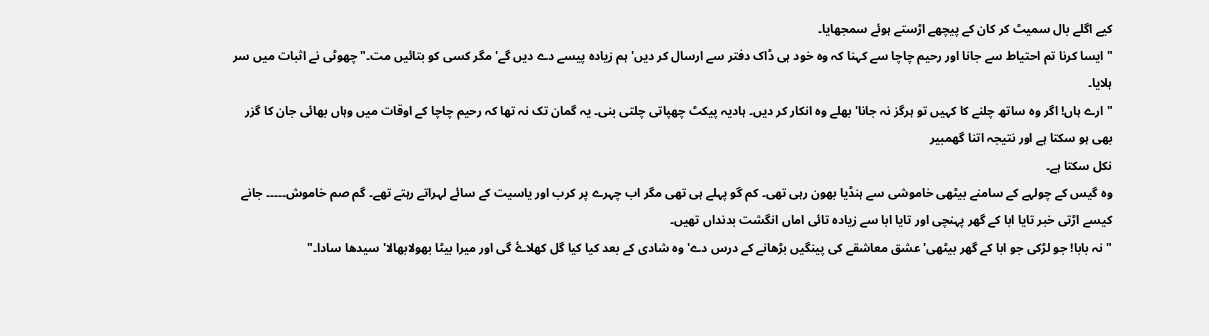کیے اگلے بال سمیٹ کر کان کے پیچھے اڑستے ہوئے سمجھایا۔
" ایسا کرنا تم احتیاط سے جانا اور رحیم چاچا سے کہنا کہ وہ خود ہی ڈاک دفتر سے ارسال کر دیں' ہم زیاده پیسے دے دیں گے' مگر کسی کو بتائیں مت۔" چھوٹی نے اثبات میں سر ہلایا۔
" ارے ہاں! اگر وہ ساتھ چلنے کا کہیں تو ہرگز نہ جانا' بھلے وہ انکار کر دیں۔ ہادیہ پیکٹ چھپاتی چلتی بنی۔ یہ گمان تک نہ تھا کہ رحیم چاچا کے اوقات میں وہاں بھائی جان کا گزر بھی ہو سکتا ہے اور نتیجہ اتنا گھمبیر
نکل سکتا ہے۔
وہ گیس کے چولہے کے سامنے بیٹھی خاموشی سے ہنڈیا بھون رہی تھی۔ کم گو پہلے ہی تھی مگر اب چہرے پر کرب اور یاسیت کے سائے لہراتے رہتے تھے۔ گم صم خاموش۔۔۔۔۔ جانے کیسے اڑتی خبر تایا ابا کے گھر پہنچی اور تایا ابا سے زیادہ تائی اماں انگشت بدنداں تھیں۔
" نہ بابا! جو لڑکی جو ابا کے گھر بیٹھی' عشق معاشقے کی پینگیں بڑھانے کے درس دے' وہ شادی کے بعد کیا کیا گل کھلاۓ گی اور میرا بیٹا بھولابھالا' سیدھا سادا۔"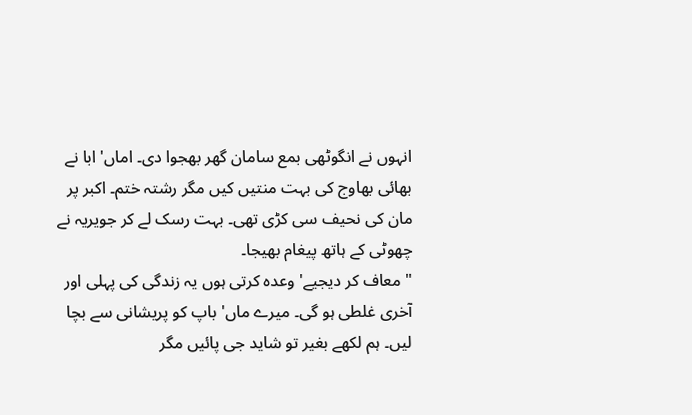انہوں نے انگوٹھی بمع سامان گھر بھجوا دی۔ اماں' ابا نے بھائی بھاوج کی بہت منتیں کیں مگر رشتہ ختم۔ اکبر پر مان کی نحیف سی کڑی تھی۔ بہت رسک لے کر جویریہ نے چھوٹی کے ہاتھ پیغام بھیجا۔
" معاف کر دیجیے' وعدہ کرتی ہوں یہ زندگی کی پہلی اور آخری غلطی ہو گی۔ میرے ماں' باپ کو پریشانی سے بچا لیں۔ ہم لکھے بغیر تو شاید جی پائیں مگر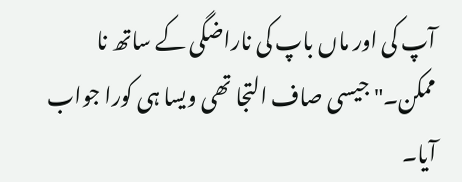آپ کی اور ماں باپ کی ناراضگی کے ساتھ نا ممکن۔" جیسی صاف التجا تھی ویسا ہی کورا جواب آیا۔